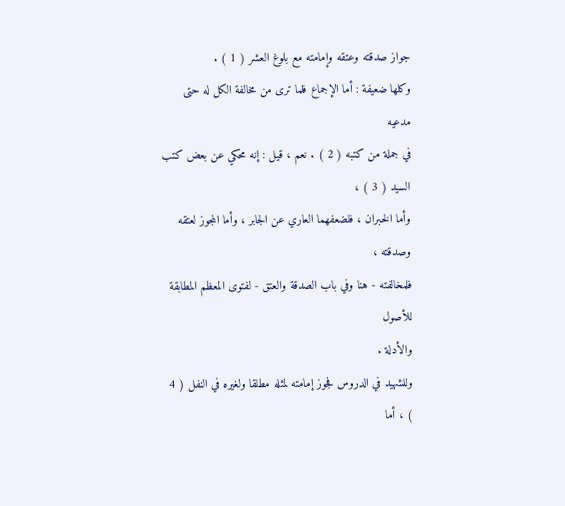جواز صدقته وعتقه وإمامته مع بلوغ العشر ( 1 ) .
وكلها ضعيفة : أما الإجماع فلما ترى من مخالفة الكل له حتى مدعيه
في جملة من كتبه ( 2 ) . نعم ، قيل : إنه محكي عن بعض كتب السيد ( 3 ) ،
وأما الخبران ، فلضعفهما العاري عن الجابر ، وأما المجوز لعتقه وصدقته ،
فلمخالفته - هنا وفي باب الصدقة والعتق - لفتوى المعظم المطابقة للأصول
والأدلة .
وللشهيد في الدروس فجوز إمامته لمثله مطلقا ولغيره في النفل ( 4 ) ، أما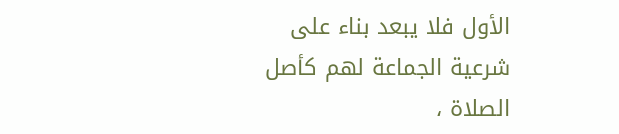الأول فلا يبعد بناء على شرعية الجماعة لهم كأصل الصلاة ،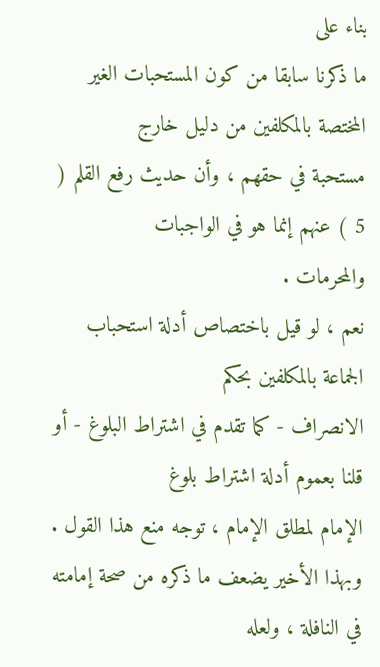بناء على
ما ذكرنا سابقا من كون المستحبات الغير المختصة بالمكلفين من دليل خارج
مستحبة في حقهم ، وأن حديث رفع القلم ( 5 ) عنهم إنما هو في الواجبات
والمحرمات .
نعم ، لو قيل باختصاص أدلة استحباب الجماعة بالمكلفين بحكم
الانصراف - كما تقدم في اشتراط البلوغ - أو قلنا بعموم أدلة اشتراط بلوغ
الإمام لمطلق الإمام ، توجه منع هذا القول .
وبهذا الأخير يضعف ما ذكره من صحة إمامته في النافلة ، ولعله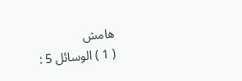هامش
( 1 ) الوسائل 5 :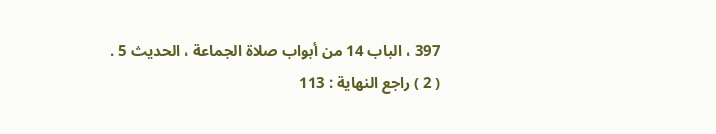397 ، الباب 14 من أبواب صلاة الجماعة ، الحديث 5 .
( 2 ) راجع النهاية : 113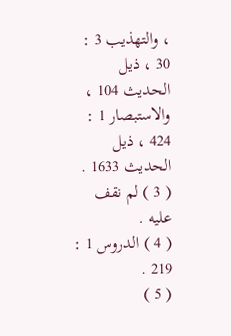، والتهذيب 3 : 30 ، ذيل الحديث 104 ، والاستبصار 1 :
424 ، ذيل الحديث 1633 .
( 3 ) لم نقف عليه .
( 4 ) الدروس 1 : 219 .
( 5 )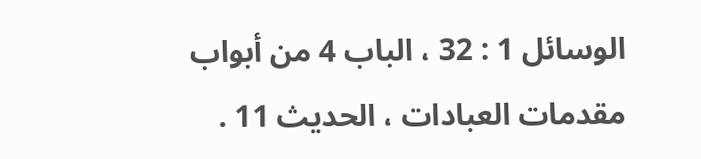الوسائل 1 : 32 ، الباب 4 من أبواب مقدمات العبادات ، الحديث 11 .